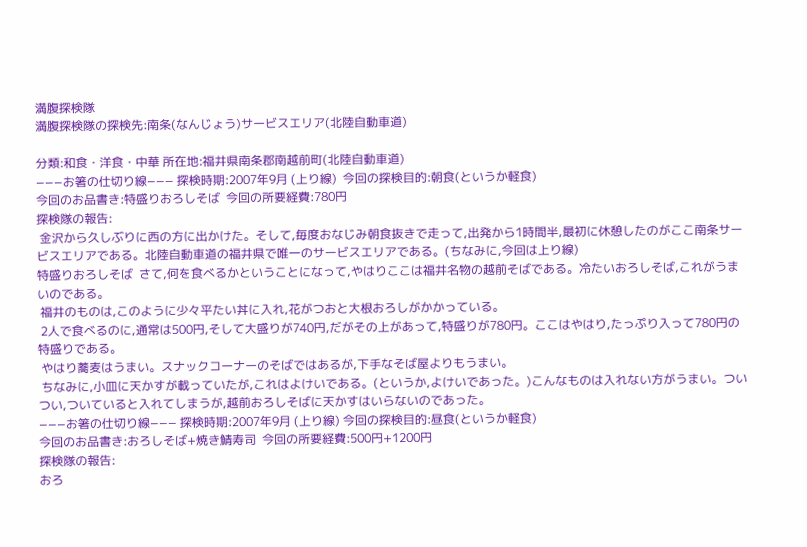満腹探検隊
満腹探検隊の探検先:南条(なんじょう)サービスエリア(北陸自動車道)

分類:和食・洋食・中華 所在地:福井県南条郡南越前町(北陸自動車道)
−−−お箸の仕切り線−−− 探検時期:2007年9月 (上り線)  今回の探検目的:朝食(というか軽食)
今回のお品書き:特盛りおろしそば  今回の所要経費:780円
探検隊の報告:
 金沢から久しぶりに西の方に出かけた。そして,毎度おなじみ朝食抜きで走って,出発から1時間半,最初に休憩したのがここ南条サービスエリアである。北陸自動車道の福井県で唯一のサービスエリアである。(ちなみに,今回は上り線)
特盛りおろしそば  さて,何を食べるかということになって,やはりここは福井名物の越前そばである。冷たいおろしそば,これがうまいのである。
 福井のものは,このように少々平たい丼に入れ,花がつおと大根おろしがかかっている。
 2人で食べるのに,通常は500円,そして大盛りが740円,だがその上があって,特盛りが780円。ここはやはり,たっぷり入って780円の特盛りである。
 やはり蕎麦はうまい。スナックコーナーのそばではあるが,下手なそば屋よりもうまい。
 ちなみに,小皿に天かすが載っていたが,これはよけいである。(というか,よけいであった。)こんなものは入れない方がうまい。ついつい,ついていると入れてしまうが,越前おろしそばに天かすはいらないのであった。
−−−お箸の仕切り線−−− 探検時期:2007年9月 (上り線) 今回の探検目的:昼食(というか軽食)
今回のお品書き:おろしそば+焼き鯖寿司  今回の所要経費:500円+1200円
探検隊の報告:
おろ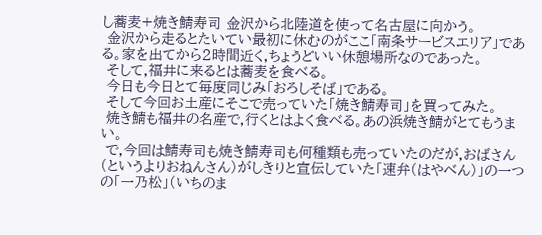し蕎麦+焼き鯖寿司 金沢から北陸道を使って名古屋に向かう。
 金沢から走るとたいてい最初に休むのがここ「南条サービスエリア」である。家を出てから2時間近く,ちょうどいい休憩場所なのであった。
 そして,福井に来るとは蕎麦を食べる。
 今日も今日とて毎度同じみ「おろしそば」である。
 そして今回お土産にそこで売っていた「焼き鯖寿司」を買ってみた。
 焼き鯖も福井の名産で,行くとはよく食べる。あの浜焼き鯖がとてもうまい。
 で,今回は鯖寿司も焼き鯖寿司も何種類も売っていたのだが,おばさん(というよりおねんさん)がしきりと宣伝していた「速弁(はやべん)」の一つの「一乃松」(いちのま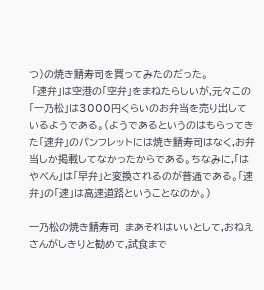つ)の焼き鯖寿司を買ってみたのだった。
 「速弁」は空港の「空弁」をまねたらしいが,元々この「一乃松」は3000円くらいのお弁当を売り出しているようである。(ようであるというのはもらってきた「速弁」のパンフレットには焼き鯖寿司はなく,お弁当しか掲載してなかったからである。ちなみに,「はやべん」は「早弁」と変換されるのが普通である。「速弁」の「速」は高速道路ということなのか。)

一乃松の焼き鯖寿司  まあそれはいいとして,おねえさんがしきりと勧めて,試食まで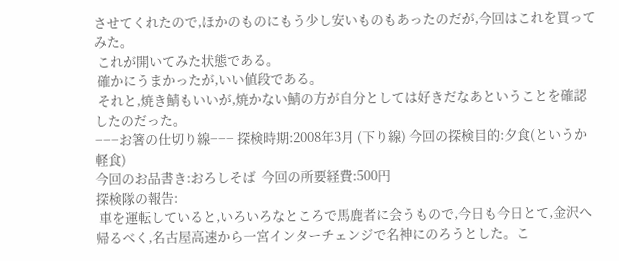させてくれたので,ほかのものにもう少し安いものもあったのだが,今回はこれを買ってみた。
 これが開いてみた状態である。
 確かにうまかったが,いい値段である。
 それと,焼き鯖もいいが,焼かない鯖の方が自分としては好きだなあということを確認したのだった。
−−−お箸の仕切り線−−− 探検時期:2008年3月 (下り線) 今回の探検目的:夕食(というか軽食)
今回のお品書き:おろしそば  今回の所要経費:500円
探検隊の報告:
 車を運転していると,いろいろなところで馬鹿者に会うもので,今日も今日とて,金沢へ帰るべく,名古屋高速から一宮インターチェンジで名神にのろうとした。こ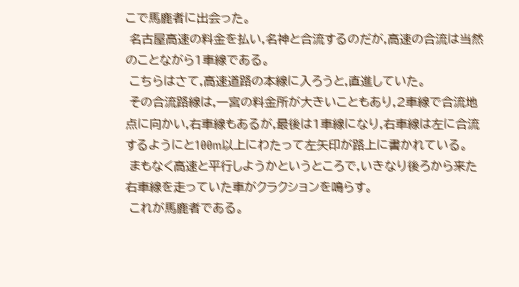こで馬鹿者に出会った。
 名古屋高速の料金を払い,名神と合流するのだが,高速の合流は当然のことながら1車線である。
 こちらはさて,高速道路の本線に入ろうと,直進していた。
 その合流路線は,一宮の料金所が大きいこともあり,2車線で合流地点に向かい,右車線もあるが,最後は1車線になり,右車線は左に合流するようにと100m以上にわたって左矢印が路上に書かれている。
 まもなく高速と平行しようかというところで,いきなり後ろから来た右車線を走っていた車がクラクションを鳴らす。
 これが馬鹿者である。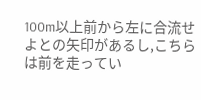100m以上前から左に合流せよとの矢印があるし,こちらは前を走ってい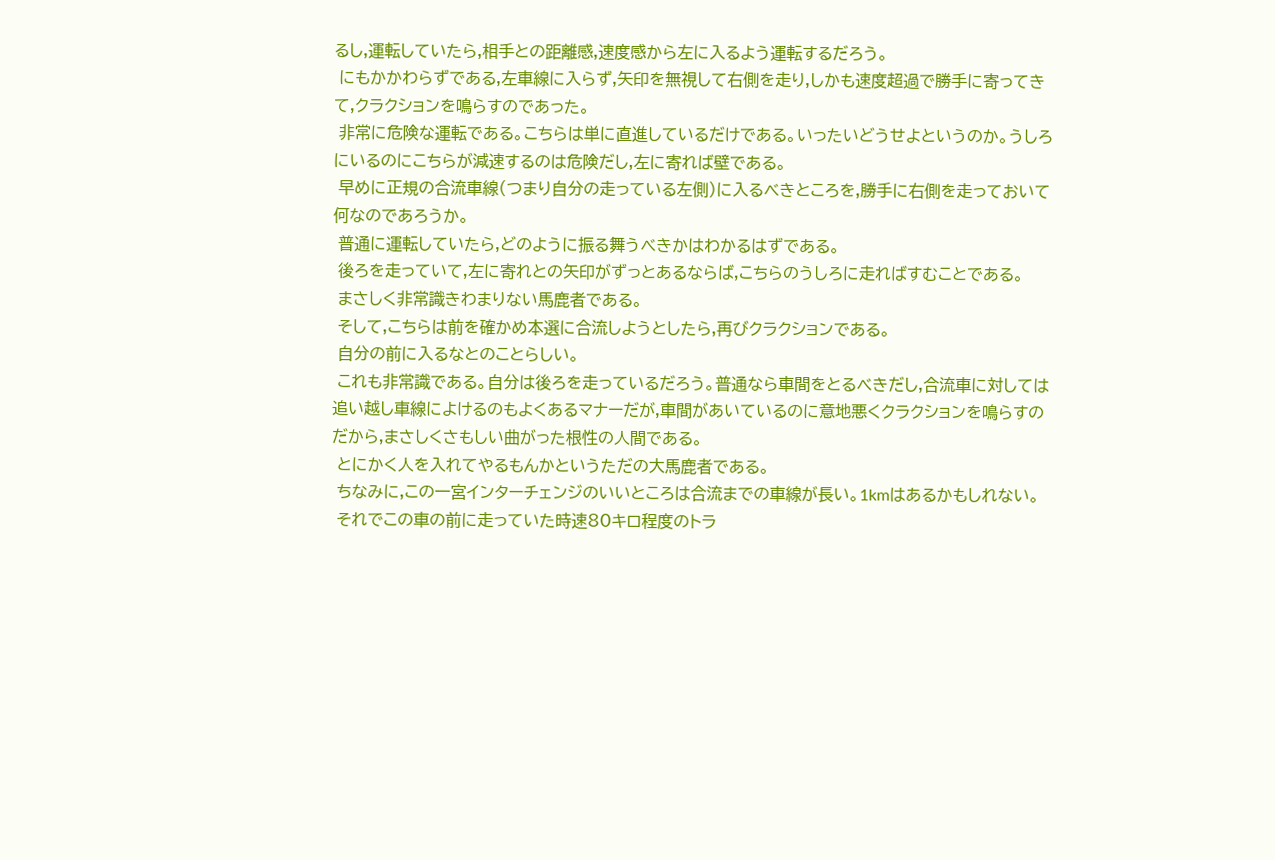るし,運転していたら,相手との距離感,速度感から左に入るよう運転するだろう。
 にもかかわらずである,左車線に入らず,矢印を無視して右側を走り,しかも速度超過で勝手に寄ってきて,クラクションを鳴らすのであった。
 非常に危険な運転である。こちらは単に直進しているだけである。いったいどうせよというのか。うしろにいるのにこちらが減速するのは危険だし,左に寄れば壁である。
 早めに正規の合流車線(つまり自分の走っている左側)に入るべきところを,勝手に右側を走っておいて何なのであろうか。
 普通に運転していたら,どのように振る舞うべきかはわかるはずである。
 後ろを走っていて,左に寄れとの矢印がずっとあるならば,こちらのうしろに走ればすむことである。
 まさしく非常識きわまりない馬鹿者である。
 そして,こちらは前を確かめ本選に合流しようとしたら,再びクラクションである。
 自分の前に入るなとのことらしい。
 これも非常識である。自分は後ろを走っているだろう。普通なら車間をとるべきだし,合流車に対しては追い越し車線によけるのもよくあるマナーだが,車間があいているのに意地悪くクラクションを鳴らすのだから,まさしくさもしい曲がった根性の人間である。
 とにかく人を入れてやるもんかというただの大馬鹿者である。
 ちなみに,この一宮インターチェンジのいいところは合流までの車線が長い。1kmはあるかもしれない。
 それでこの車の前に走っていた時速80キロ程度のトラ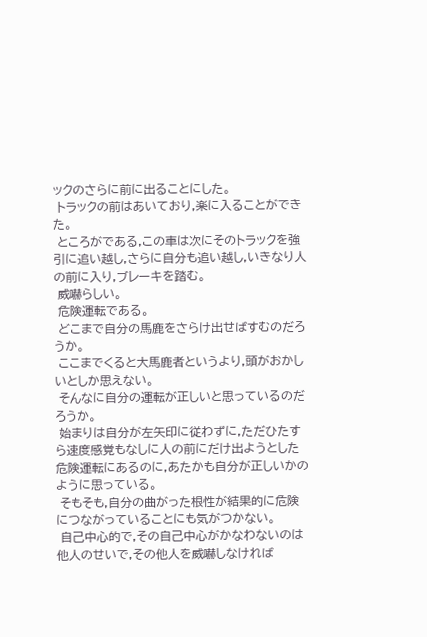ックのさらに前に出ることにした。
 トラックの前はあいており,楽に入ることができた。
 ところがである,この車は次にそのトラックを強引に追い越し,さらに自分も追い越し,いきなり人の前に入り,ブレーキを踏む。
 威嚇らしい。
 危険運転である。
 どこまで自分の馬鹿をさらけ出せばすむのだろうか。
 ここまでくると大馬鹿者というより,頭がおかしいとしか思えない。
 そんなに自分の運転が正しいと思っているのだろうか。
 始まりは自分が左矢印に従わずに,ただひたすら速度感覚もなしに人の前にだけ出ようとした危険運転にあるのに,あたかも自分が正しいかのように思っている。
 そもそも,自分の曲がった根性が結果的に危険につながっていることにも気がつかない。
 自己中心的で,その自己中心がかなわないのは他人のせいで,その他人を威嚇しなければ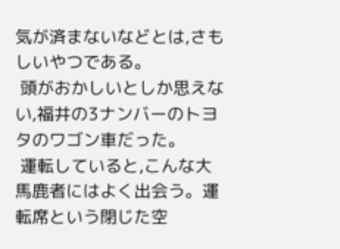気が済まないなどとは,さもしいやつである。
 頭がおかしいとしか思えない,福井の3ナンバーのトヨタのワゴン車だった。
 運転していると,こんな大馬鹿者にはよく出会う。運転席という閉じた空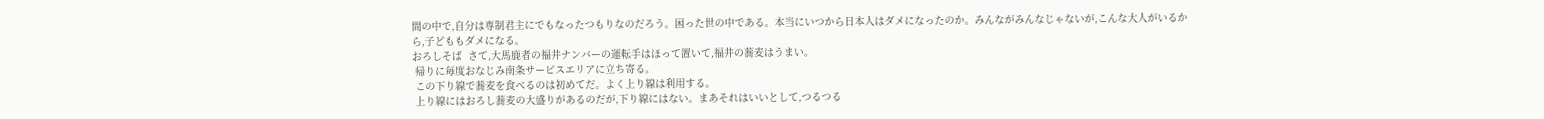間の中で,自分は専制君主にでもなったつもりなのだろう。困った世の中である。本当にいつから日本人はダメになったのか。みんながみんなじゃないが,こんな大人がいるから,子どももダメになる。
おろしそば  さて,大馬鹿者の福井ナンバーの運転手はほって置いて,福井の蕎麦はうまい。
 帰りに毎度おなじみ南条サービスエリアに立ち寄る。
 この下り線で蕎麦を食べるのは初めてだ。よく上り線は利用する。
 上り線にはおろし蕎麦の大盛りがあるのだが,下り線にはない。まあそれはいいとして,つるつる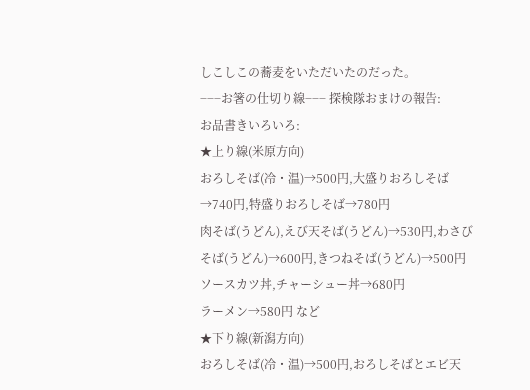しこしこの蕎麦をいただいたのだった。
−−−お箸の仕切り線−−− 探検隊おまけの報告:
お品書きいろいろ:
★上り線(米原方向)
おろしそば(冷・温)→500円,大盛りおろしそば→740円,特盛りおろしそば→780円
肉そば(うどん),えび天そば(うどん)→530円,わさびそば(うどん)→600円,きつねそば(うどん)→500円
ソースカツ丼,チャーシュー丼→680円
ラーメン→580円 など
★下り線(新潟方向)
おろしそば(冷・温)→500円,おろしそばとエビ天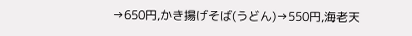→650円,かき揚げそば(うどん)→550円,海老天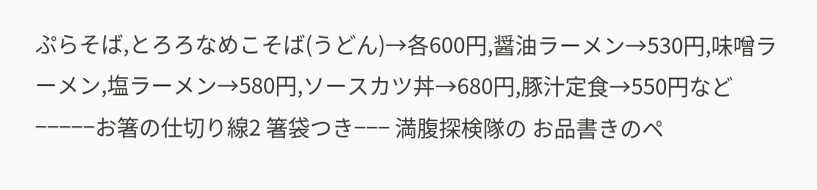ぷらそば,とろろなめこそば(うどん)→各600円,醤油ラーメン→530円,味噌ラーメン,塩ラーメン→580円,ソースカツ丼→680円,豚汁定食→550円など −−−−−お箸の仕切り線2 箸袋つき−−− 満腹探検隊の お品書きのペ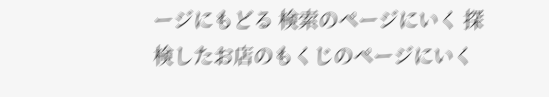ージにもどる 検索のページにいく 探検したお店のもくじのページにいく